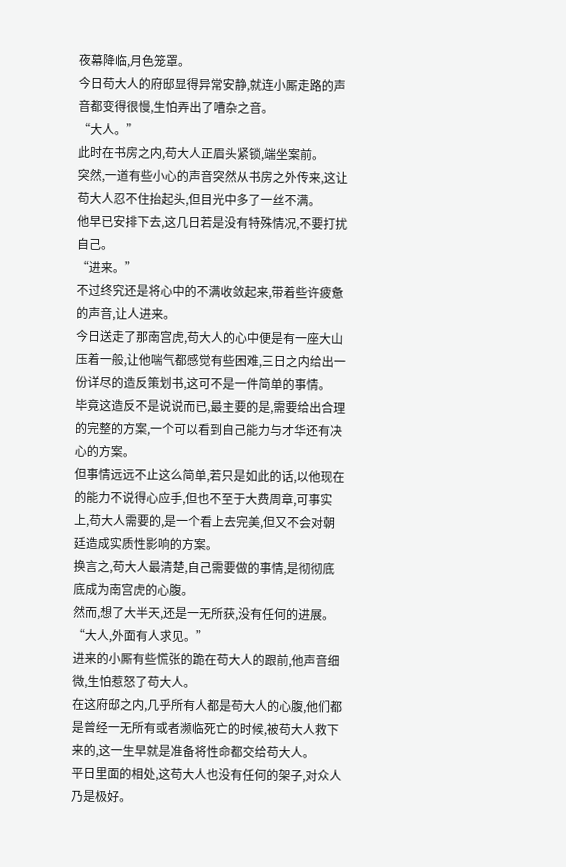夜幕降临,月色笼罩。
今日苟大人的府邸显得异常安静,就连小厮走路的声音都变得很慢,生怕弄出了嘈杂之音。
“大人。”
此时在书房之内,苟大人正眉头紧锁,端坐案前。
突然,一道有些小心的声音突然从书房之外传来,这让苟大人忍不住抬起头,但目光中多了一丝不满。
他早已安排下去,这几日若是没有特殊情况,不要打扰自己。
“进来。”
不过终究还是将心中的不满收敛起来,带着些许疲惫的声音,让人进来。
今日送走了那南宫虎,苟大人的心中便是有一座大山压着一般,让他喘气都感觉有些困难,三日之内给出一份详尽的造反策划书,这可不是一件简单的事情。
毕竟这造反不是说说而已,最主要的是,需要给出合理的完整的方案,一个可以看到自己能力与才华还有决心的方案。
但事情远远不止这么简单,若只是如此的话,以他现在的能力不说得心应手,但也不至于大费周章,可事实上,苟大人需要的,是一个看上去完美,但又不会对朝廷造成实质性影响的方案。
换言之,苟大人最清楚,自己需要做的事情,是彻彻底底成为南宫虎的心腹。
然而,想了大半天,还是一无所获,没有任何的进展。
“大人,外面有人求见。”
进来的小厮有些慌张的跪在苟大人的跟前,他声音细微,生怕惹怒了苟大人。
在这府邸之内,几乎所有人都是苟大人的心腹,他们都是曾经一无所有或者濒临死亡的时候,被苟大人救下来的,这一生早就是准备将性命都交给苟大人。
平日里面的相处,这苟大人也没有任何的架子,对众人乃是极好。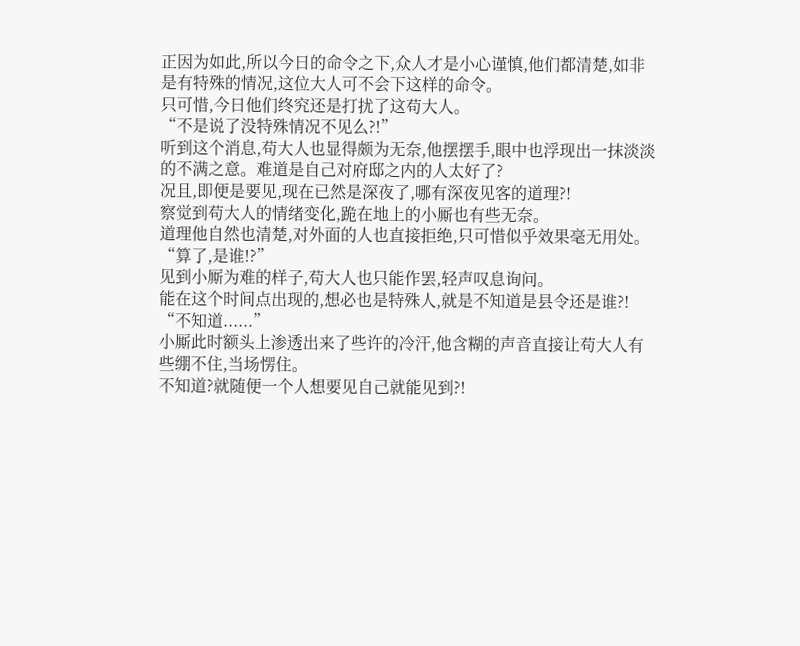正因为如此,所以今日的命令之下,众人才是小心谨慎,他们都清楚,如非是有特殊的情况,这位大人可不会下这样的命令。
只可惜,今日他们终究还是打扰了这苟大人。
“不是说了没特殊情况不见么?!”
听到这个消息,苟大人也显得颇为无奈,他摆摆手,眼中也浮现出一抹淡淡的不满之意。难道是自己对府邸之内的人太好了?
况且,即便是要见,现在已然是深夜了,哪有深夜见客的道理?!
察觉到苟大人的情绪变化,跪在地上的小厮也有些无奈。
道理他自然也清楚,对外面的人也直接拒绝,只可惜似乎效果毫无用处。
“算了,是谁!?”
见到小厮为难的样子,苟大人也只能作罢,轻声叹息询问。
能在这个时间点出现的,想必也是特殊人,就是不知道是县令还是谁?!
“不知道......”
小厮此时额头上渗透出来了些许的冷汗,他含糊的声音直接让苟大人有些绷不住,当场愣住。
不知道?就随便一个人想要见自己就能见到?!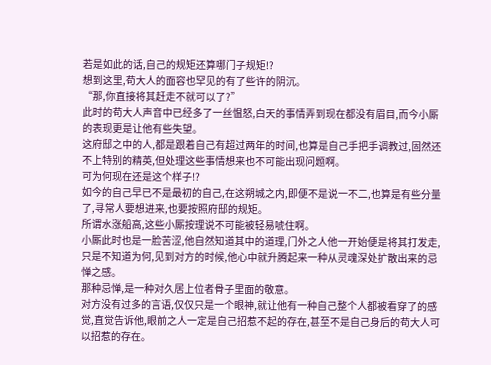若是如此的话,自己的规矩还算哪门子规矩!?
想到这里,苟大人的面容也罕见的有了些许的阴沉。
“那,你直接将其赶走不就可以了?”
此时的苟大人声音中已经多了一丝愠怒,白天的事情弄到现在都没有眉目,而今小厮的表现更是让他有些失望。
这府邸之中的人,都是跟着自己有超过两年的时间,也算是自己手把手调教过,固然还不上特别的精英,但处理这些事情想来也不可能出现问题啊。
可为何现在还是这个样子!?
如今的自己早已不是最初的自己,在这朔城之内,即便不是说一不二,也算是有些分量了,寻常人要想进来,也要按照府邸的规矩。
所谓水涨船高,这些小厮按理说不可能被轻易唬住啊。
小厮此时也是一脸苦涩,他自然知道其中的道理,门外之人他一开始便是将其打发走,只是不知道为何,见到对方的时候,他心中就升腾起来一种从灵魂深处扩散出来的忌惮之感。
那种忌惮,是一种对久居上位者骨子里面的敬意。
对方没有过多的言语,仅仅只是一个眼神,就让他有一种自己整个人都被看穿了的感觉,直觉告诉他,眼前之人一定是自己招惹不起的存在,甚至不是自己身后的苟大人可以招惹的存在。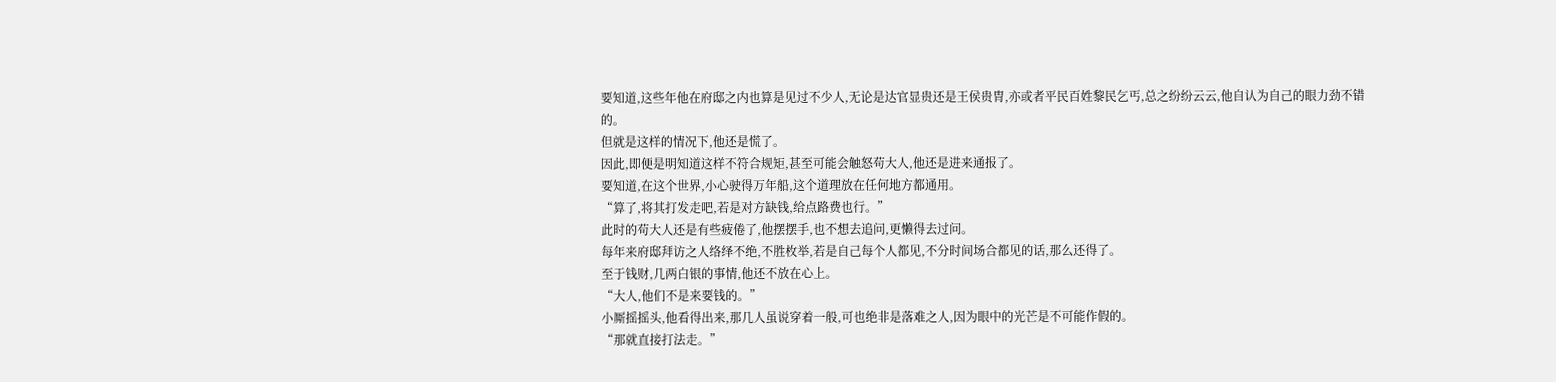要知道,这些年他在府邸之内也算是见过不少人,无论是达官显贵还是王侯贵胄,亦或者平民百姓黎民乞丐,总之纷纷云云,他自认为自己的眼力劲不错的。
但就是这样的情况下,他还是慌了。
因此,即便是明知道这样不符合规矩,甚至可能会触怒苟大人,他还是进来通报了。
要知道,在这个世界,小心驶得万年船,这个道理放在任何地方都通用。
“算了,将其打发走吧,若是对方缺钱,给点路费也行。”
此时的苟大人还是有些疲倦了,他摆摆手,也不想去追问,更懒得去过问。
每年来府邸拜访之人络绎不绝,不胜枚举,若是自己每个人都见,不分时间场合都见的话,那么还得了。
至于钱财,几两白银的事情,他还不放在心上。
“大人,他们不是来要钱的。”
小厮摇摇头,他看得出来,那几人虽说穿着一般,可也绝非是落难之人,因为眼中的光芒是不可能作假的。
“那就直接打法走。”